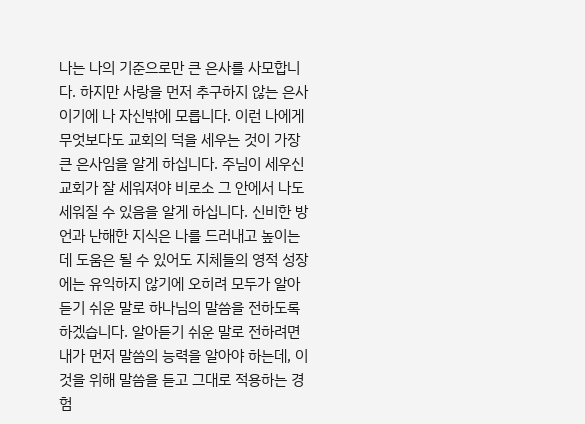나는 나의 기준으로만 큰 은사를 사모합니다. 하지만 사랑을 먼저 추구하지 않는 은사이기에 나 자신밖에 모릅니다. 이런 나에게 무엇보다도 교회의 덕을 세우는 것이 가장 큰 은사임을 알게 하십니다. 주님이 세우신 교회가 잘 세워져야 비로소 그 안에서 나도 세워질 수 있음을 알게 하십니다. 신비한 방언과 난해한 지식은 나를 드러내고 높이는데 도움은 될 수 있어도 지체들의 영적 성장에는 유익하지 않기에 오히려 모두가 알아듣기 쉬운 말로 하나님의 말씀을 전하도록 하겠습니다. 알아듣기 쉬운 말로 전하려면 내가 먼저 말씀의 능력을 알아야 하는데, 이것을 위해 말씀을 듣고 그대로 적용하는 경험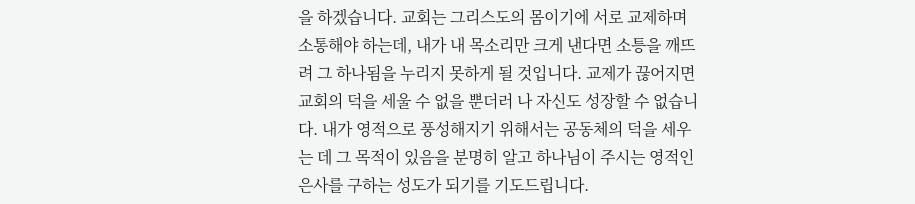을 하겠습니다. 교회는 그리스도의 몸이기에 서로 교제하며 소통해야 하는데, 내가 내 목소리만 크게 낸다면 소틍을 깨뜨려 그 하나됨을 누리지 못하게 될 것입니다. 교제가 끊어지면 교회의 덕을 세울 수 없을 뿐더러 나 자신도 성장할 수 없습니다. 내가 영적으로 풍성해지기 위해서는 공동체의 덕을 세우는 데 그 목적이 있음을 분명히 알고 하나님이 주시는 영적인 은사를 구하는 성도가 되기를 기도드립니다.